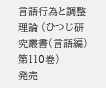言語行為と調整理論 (ひつじ研究叢書(言語編) 第110巻)
発売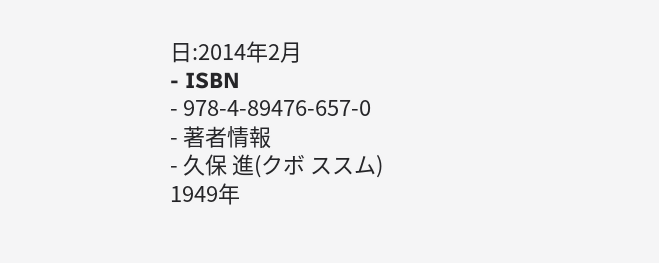日:2014年2月
- ISBN
- 978-4-89476-657-0
- 著者情報
- 久保 進(クボ ススム)
1949年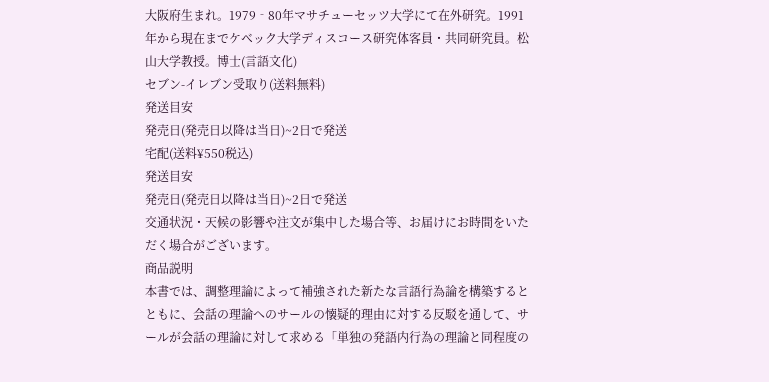大阪府生まれ。1979‐80年マサチューセッツ大学にて在外研究。1991年から現在までケベック大学ディスコース研究体客員・共同研究員。松山大学教授。博士(言語文化)
セブン-イレブン受取り(送料無料)
発送目安
発売日(発売日以降は当日)~2日で発送
宅配(送料¥550税込)
発送目安
発売日(発売日以降は当日)~2日で発送
交通状況・天候の影響や注文が集中した場合等、お届けにお時間をいただく場合がございます。
商品説明
本書では、調整理論によって補強された新たな言語行為論を構築するとともに、会話の理論へのサールの懐疑的理由に対する反駁を通して、サールが会話の理論に対して求める「単独の発語内行為の理論と同程度の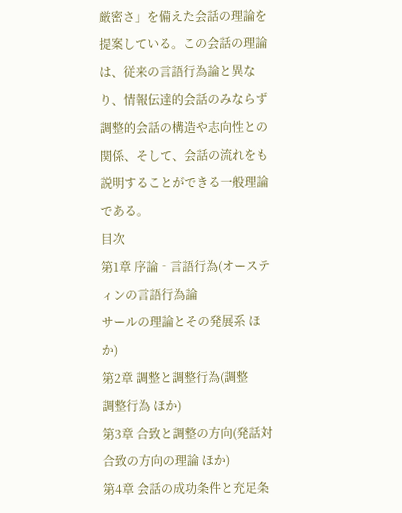厳密さ」を備えた会話の理論を提案している。この会話の理論は、従来の言語行為論と異なり、情報伝達的会話のみならず調整的会話の構造や志向性との関係、そして、会話の流れをも説明することができる一般理論である。
目次
第1章 序論‐言語行為(オースティンの言語行為論
サールの理論とその発展系 ほか)
第2章 調整と調整行為(調整
調整行為 ほか)
第3章 合致と調整の方向(発話対
合致の方向の理論 ほか)
第4章 会話の成功条件と充足条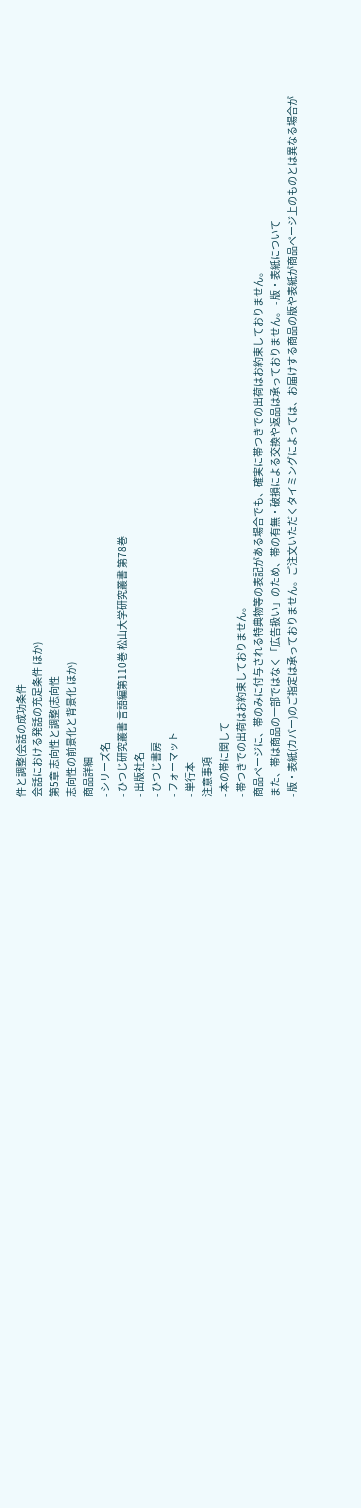件と調整(会話の成功条件
会話における発話の充足条件 ほか)
第5章 志向性と調整(志向性
志向性の前景化と背景化 ほか)
商品詳細
- シリーズ名
- ひつじ研究叢書 言語編第110巻 松山大学研究叢書 第78巻
- 出版社名
- ひつじ書房
- フォーマット
- 単行本
注意事項
- 本の帯に関して
- 帯つきでの出荷はお約束しておりません。
商品ページに、帯のみに付与される特典物等の表記がある場合でも、確実に帯つきでの出荷はお約束しておりません。
また、帯は商品の一部ではなく「広告扱い」のため、帯の有無・破損による交換や返品は承っておりません。 - 版・表紙について
- 版・表紙(カバー)のご指定は承っておりません。ご注文いただくタイミングによっては、お届けする商品の版や表紙が商品ページ上のものとは異なる場合が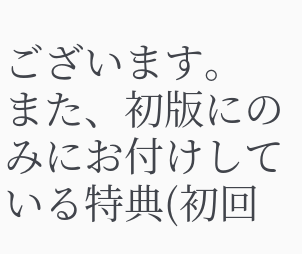ございます。
また、初版にのみにお付けしている特典(初回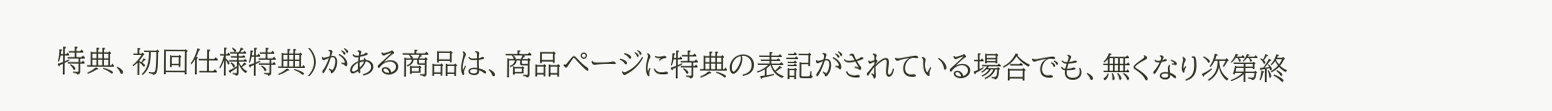特典、初回仕様特典)がある商品は、商品ページに特典の表記がされている場合でも、無くなり次第終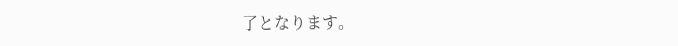了となります。